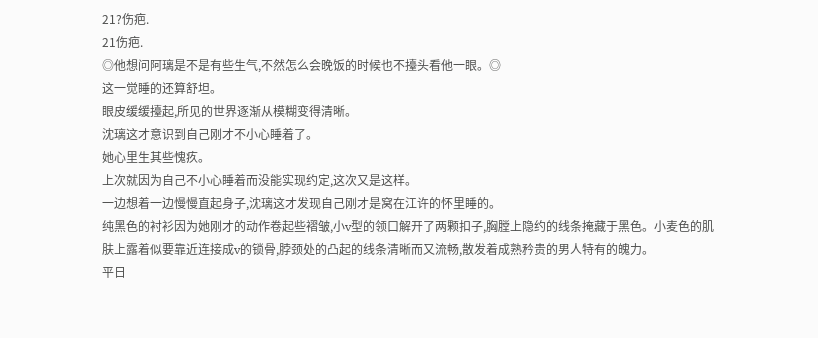21?伤疤.
21伤疤.
◎他想问阿璃是不是有些生气,不然怎么会晚饭的时候也不擡头看他一眼。◎
这一觉睡的还算舒坦。
眼皮缓缓擡起,所见的世界逐渐从模糊变得清晰。
沈璃这才意识到自己刚才不小心睡着了。
她心里生其些愧疚。
上次就因为自己不小心睡着而没能实现约定,这次又是这样。
一边想着一边慢慢直起身子,沈璃这才发现自己刚才是窝在江许的怀里睡的。
纯黑色的衬衫因为她刚才的动作卷起些褶皱,小v型的领口解开了两颗扣子,胸膛上隐约的线条掩藏于黑色。小麦色的肌肤上露着似要靠近连接成v的锁骨,脖颈处的凸起的线条清晰而又流畅,散发着成熟矜贵的男人特有的魄力。
平日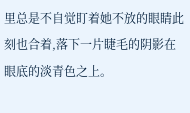里总是不自觉盯着她不放的眼睛此刻也合着,落下一片睫毛的阴影在眼底的淡青色之上。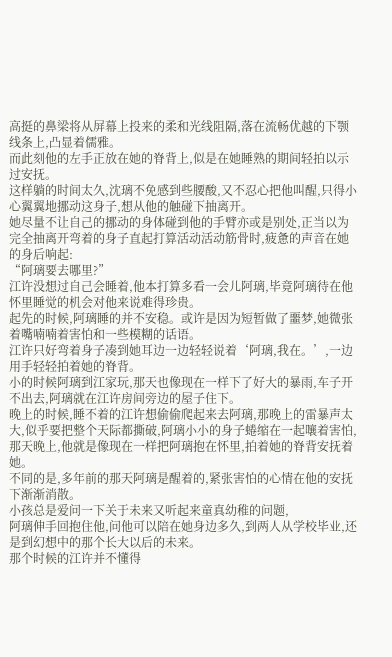高挺的鼻梁将从屏幕上投来的柔和光线阻隔,落在流畅优越的下颚线条上,凸显着儒雅。
而此刻他的左手正放在她的脊背上,似是在她睡熟的期间轻拍以示过安抚。
这样躺的时间太久,沈璃不免感到些腰酸,又不忍心把他叫醒,只得小心翼翼地挪动这身子,想从他的触碰下抽离开。
她尽量不让自己的挪动的身体碰到他的手臂亦或是别处,正当以为完全抽离开弯着的身子直起打算活动活动筋骨时,疲惫的声音在她的身后响起:
“阿璃要去哪里?”
江许没想过自己会睡着,他本打算多看一会儿阿璃,毕竟阿璃待在他怀里睡觉的机会对他来说难得珍贵。
起先的时候,阿璃睡的并不安稳。或许是因为短暂做了噩梦,她微张着嘴喃喃着害怕和一些模糊的话语。
江许只好弯着身子凑到她耳边一边轻轻说着‘阿璃,我在。’,一边用手轻轻拍着她的脊背。
小的时候阿璃到江家玩,那天也像现在一样下了好大的暴雨,车子开不出去,阿璃就在江许房间旁边的屋子住下。
晚上的时候,睡不着的江许想偷偷爬起来去阿璃,那晚上的雷暴声太大,似乎要把整个天际都撕破,阿璃小小的身子蜷缩在一起嚷着害怕,
那天晚上,他就是像现在一样把阿璃抱在怀里,拍着她的脊背安抚着她。
不同的是,多年前的那天阿璃是醒着的,紧张害怕的心情在他的安抚下渐渐消散。
小孩总是爱问一下关于未来又听起来童真幼稚的问题,
阿璃伸手回抱住他,问他可以陪在她身边多久,到两人从学校毕业,还是到幻想中的那个长大以后的未来。
那个时候的江许并不懂得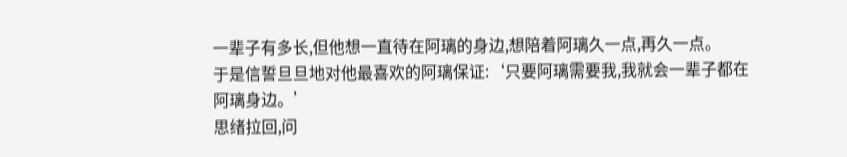一辈子有多长,但他想一直待在阿璃的身边,想陪着阿璃久一点,再久一点。
于是信誓旦旦地对他最喜欢的阿璃保证:‘只要阿璃需要我,我就会一辈子都在阿璃身边。’
思绪拉回,问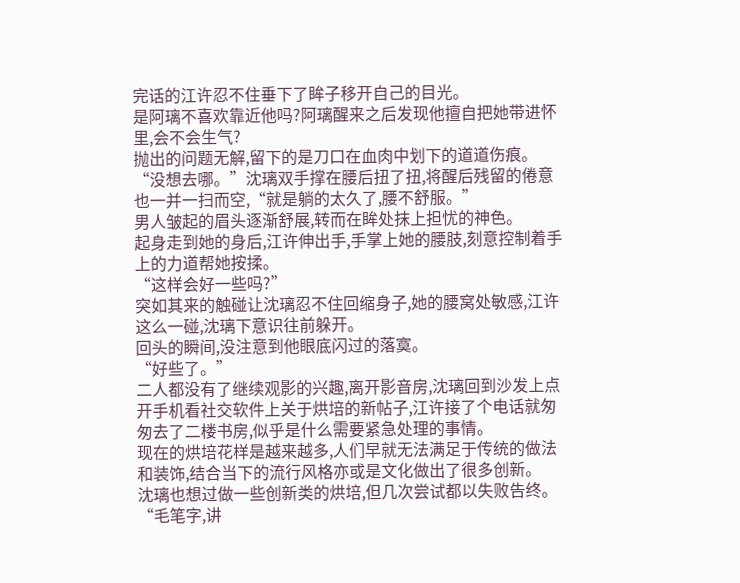完话的江许忍不住垂下了眸子移开自己的目光。
是阿璃不喜欢靠近他吗?阿璃醒来之后发现他擅自把她带进怀里,会不会生气?
抛出的问题无解,留下的是刀口在血肉中划下的道道伤痕。
“没想去哪。”沈璃双手撑在腰后扭了扭,将醒后残留的倦意也一并一扫而空,“就是躺的太久了,腰不舒服。”
男人皱起的眉头逐渐舒展,转而在眸处抹上担忧的神色。
起身走到她的身后,江许伸出手,手掌上她的腰肢,刻意控制着手上的力道帮她按揉。
“这样会好一些吗?”
突如其来的触碰让沈璃忍不住回缩身子,她的腰窝处敏感,江许这么一碰,沈璃下意识往前躲开。
回头的瞬间,没注意到他眼底闪过的落寞。
“好些了。”
二人都没有了继续观影的兴趣,离开影音房,沈璃回到沙发上点开手机看社交软件上关于烘培的新帖子,江许接了个电话就匆匆去了二楼书房,似乎是什么需要紧急处理的事情。
现在的烘培花样是越来越多,人们早就无法满足于传统的做法和装饰,结合当下的流行风格亦或是文化做出了很多创新。
沈璃也想过做一些创新类的烘培,但几次尝试都以失败告终。
“毛笔字,讲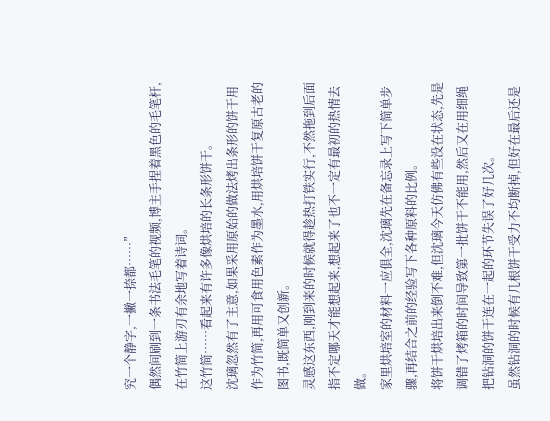究一个静字,一撇一捺都……”
偶然间刷到一条书法毛笔的视频,博主手捏着黑色的毛笔杆,在竹简上游刃有余地写着诗词。
这竹简……看起来有许多像烘培的长条形饼干。
沈璃忽然有了主意,如果采用原始的做法烤出条形的饼干用作为竹简,再用可食用色素作为墨水,用烘培饼干复原古老的图书,既简单又创新。
灵感这东西,刚到来的时候就得趁热打铁实行,不然拖到后面指不定哪天才能想起来,想起来了也不一定有最初的热情去做。
家里烘培室的材料一应俱全,沈璃先在备忘录上写下简单步骤,再结合之前的经验写下各种原料的比例。
将饼干烘培出来倒不难,但沈璃今天仿佛有些没在状态,先是调错了烤箱的时间导致第一批饼干不能用,然后又在用细绳把钻洞的饼干连在一起的环节失误了好几次。
虽然钻洞的时候有几根饼干受力不均断掉,但好在最后还是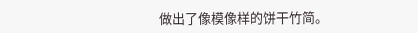做出了像模像样的饼干竹简。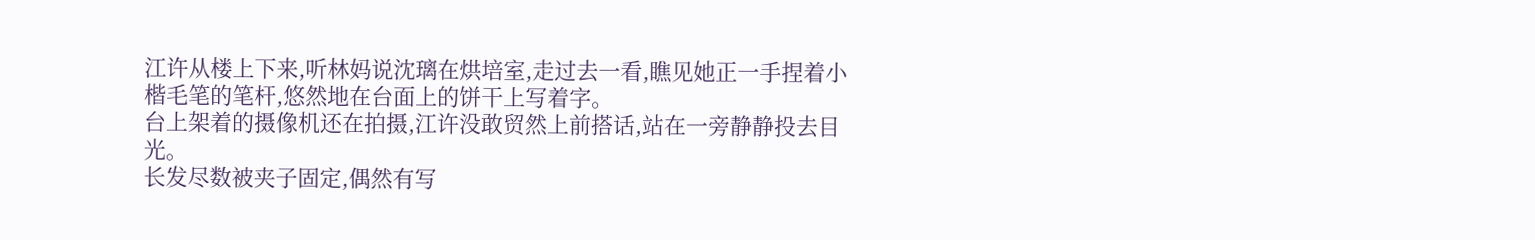江许从楼上下来,听林妈说沈璃在烘培室,走过去一看,瞧见她正一手捏着小楷毛笔的笔杆,悠然地在台面上的饼干上写着字。
台上架着的摄像机还在拍摄,江许没敢贸然上前搭话,站在一旁静静投去目光。
长发尽数被夹子固定,偶然有写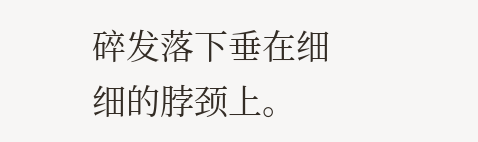碎发落下垂在细细的脖颈上。